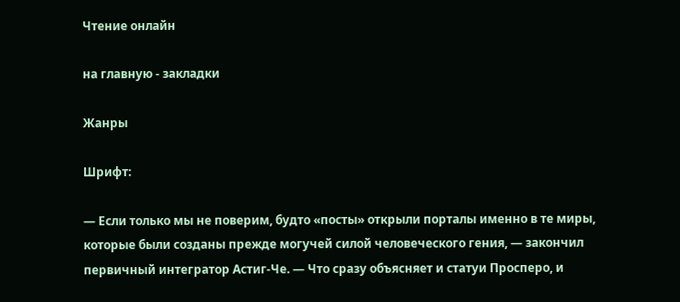Чтение онлайн

на главную - закладки

Жанры

Шрифт:

— Если только мы не поверим, будто «посты» открыли порталы именно в те миры, которые были созданы прежде могучей силой человеческого гения, — закончил первичный интегратор Астиг-Че. — Что сразу объясняет и статуи Просперо, и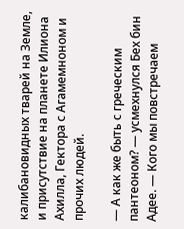калибановидных тварей на Земле, и присутствие на планете Илиона Ахилла, Гектора с Агамемноном и прочих людей.

— А как же быть с греческим пантеоном? — усмехнулся Бех бин Адее. — Кого мы повстречаем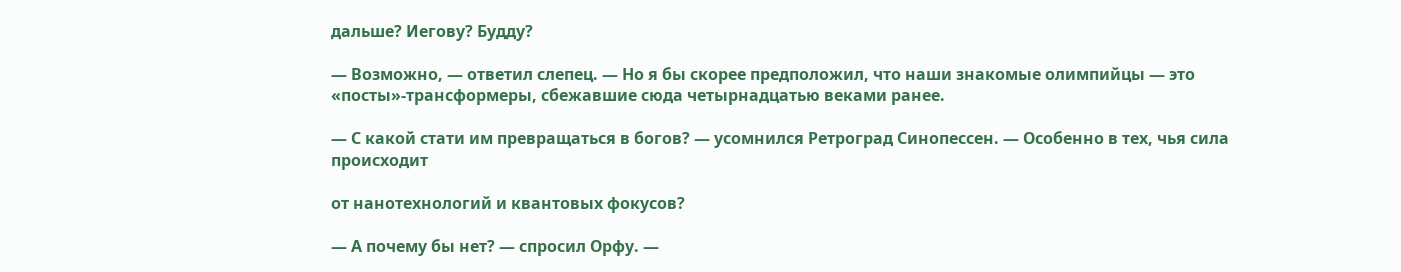дальше? Иегову? Будду?

— Возможно, — ответил слепец. — Но я бы скорее предположил, что наши знакомые олимпийцы — это «посты»-трансформеры, сбежавшие сюда четырнадцатью веками ранее.

— С какой стати им превращаться в богов? — усомнился Ретроград Синопессен. — Особенно в тех, чья сила происходит

от нанотехнологий и квантовых фокусов?

— А почему бы нет? — спросил Орфу. —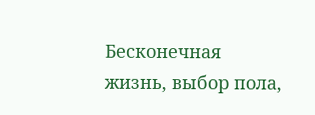Бесконечная жизнь, выбор пола,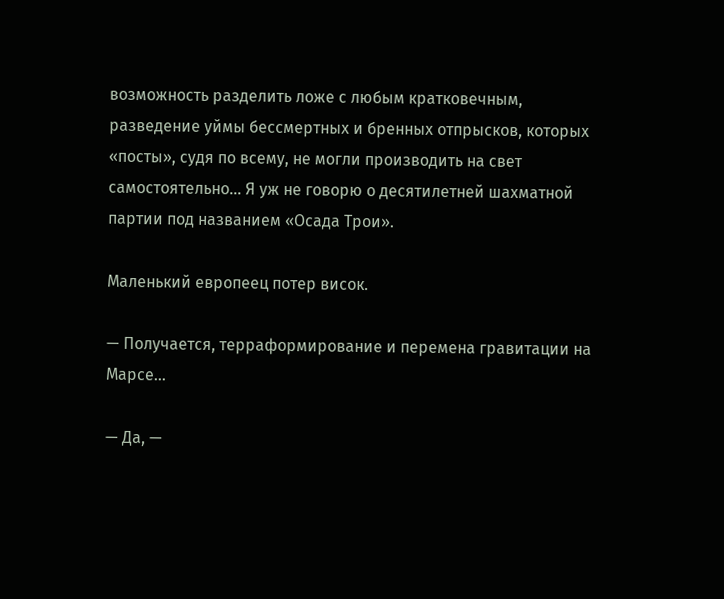возможность разделить ложе с любым кратковечным, разведение уймы бессмертных и бренных отпрысков, которых «посты», судя по всему, не могли производить на свет самостоятельно… Я уж не говорю о десятилетней шахматной партии под названием «Осада Трои».

Маленький европеец потер висок.

— Получается, терраформирование и перемена гравитации на Марсе…

— Да, —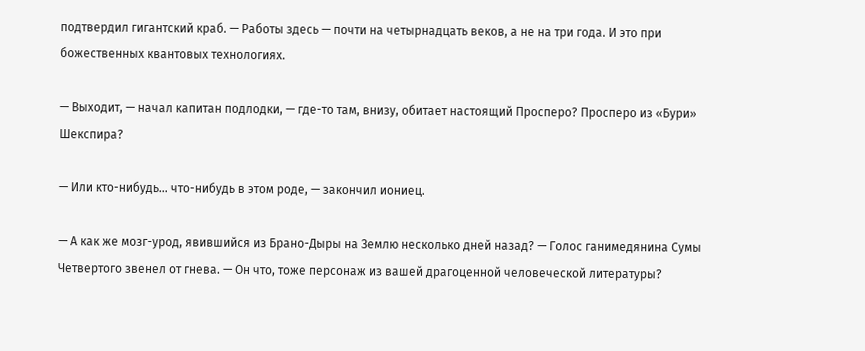подтвердил гигантский краб. — Работы здесь — почти на четырнадцать веков, а не на три года. И это при божественных квантовых технологиях.

— Выходит, — начал капитан подлодки, — где-то там, внизу, обитает настоящий Просперо? Просперо из «Бури» Шекспира?

— Или кто-нибудь… что-нибудь в этом роде, — закончил иониец.

— А как же мозг-урод, явившийся из Брано-Дыры на Землю несколько дней назад? — Голос ганимедянина Сумы Четвертого звенел от гнева. — Он что, тоже персонаж из вашей драгоценной человеческой литературы?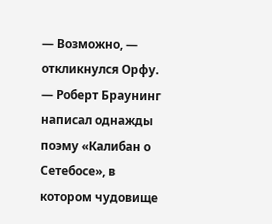— Возможно, — откликнулся Орфу. — Роберт Браунинг написал однажды поэму «Калибан о Сетебосе», в котором чудовище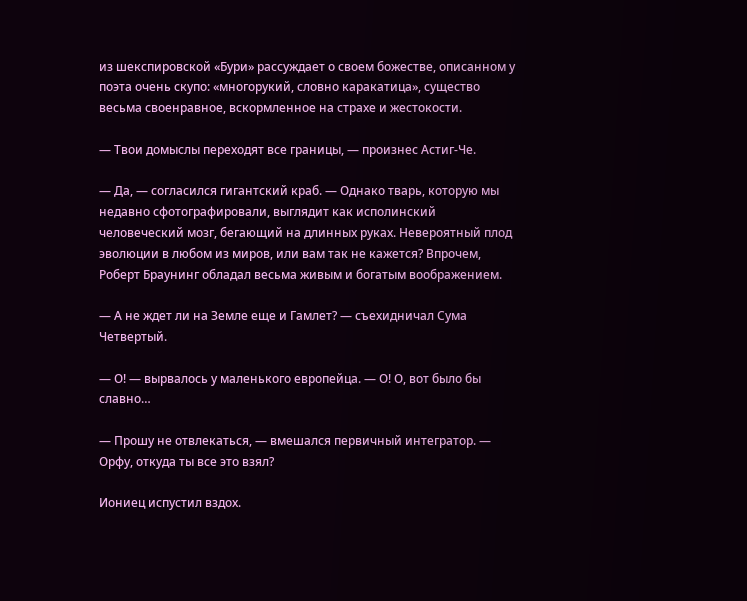из шекспировской «Бури» рассуждает о своем божестве, описанном у поэта очень скупо: «многорукий, словно каракатица», существо весьма своенравное, вскормленное на страхе и жестокости.

— Твои домыслы переходят все границы, — произнес Астиг-Че.

— Да, — согласился гигантский краб. — Однако тварь, которую мы недавно сфотографировали, выглядит как исполинский человеческий мозг, бегающий на длинных руках. Невероятный плод эволюции в любом из миров, или вам так не кажется? Впрочем, Роберт Браунинг обладал весьма живым и богатым воображением.

— А не ждет ли на Земле еще и Гамлет? — съехидничал Сума Четвертый.

— О! — вырвалось у маленького европейца. — О! О, вот было бы славно…

— Прошу не отвлекаться, — вмешался первичный интегратор. — Орфу, откуда ты все это взял?

Иониец испустил вздох.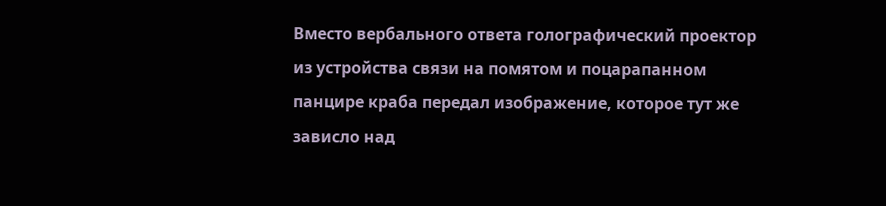Вместо вербального ответа голографический проектор из устройства связи на помятом и поцарапанном панцире краба передал изображение, которое тут же зависло над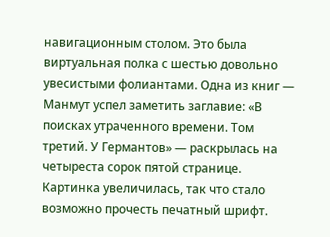навигационным столом. Это была виртуальная полка с шестью довольно увесистыми фолиантами. Одна из книг — Манмут успел заметить заглавие: «В поисках утраченного времени. Том третий. У Германтов» — раскрылась на четыреста сорок пятой странице. Картинка увеличилась, так что стало возможно прочесть печатный шрифт.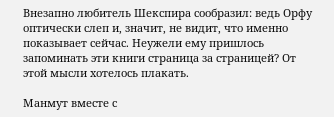Внезапно любитель Шекспира сообразил: ведь Орфу оптически слеп и, значит, не видит, что именно показывает сейчас. Неужели ему пришлось запоминать эти книги страница за страницей? От этой мысли хотелось плакать.

Манмут вместе с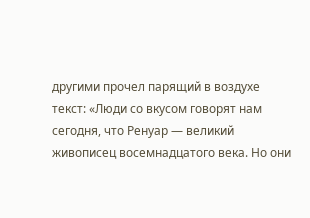другими прочел парящий в воздухе текст: «Люди со вкусом говорят нам сегодня, что Ренуар — великий живописец восемнадцатого века. Но они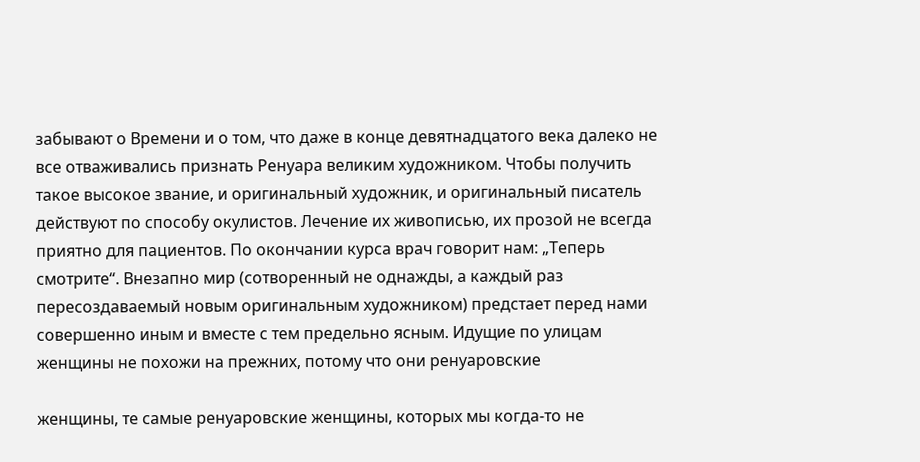забывают о Времени и о том, что даже в конце девятнадцатого века далеко не все отваживались признать Ренуара великим художником. Чтобы получить такое высокое звание, и оригинальный художник, и оригинальный писатель действуют по способу окулистов. Лечение их живописью, их прозой не всегда приятно для пациентов. По окончании курса врач говорит нам: „Теперь смотрите“. Внезапно мир (сотворенный не однажды, а каждый раз пересоздаваемый новым оригинальным художником) предстает перед нами совершенно иным и вместе с тем предельно ясным. Идущие по улицам женщины не похожи на прежних, потому что они ренуаровские

женщины, те самые ренуаровские женщины, которых мы когда-то не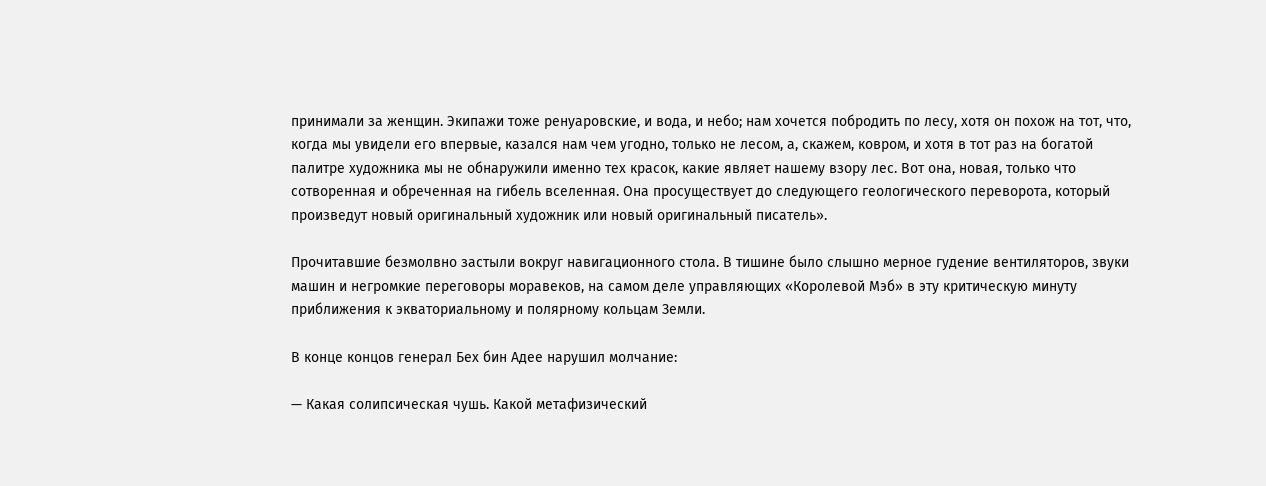принимали за женщин. Экипажи тоже ренуаровские, и вода, и небо; нам хочется побродить по лесу, хотя он похож на тот, что, когда мы увидели его впервые, казался нам чем угодно, только не лесом, а, скажем, ковром, и хотя в тот раз на богатой палитре художника мы не обнаружили именно тех красок, какие являет нашему взору лес. Вот она, новая, только что сотворенная и обреченная на гибель вселенная. Она просуществует до следующего геологического переворота, который произведут новый оригинальный художник или новый оригинальный писатель».

Прочитавшие безмолвно застыли вокруг навигационного стола. В тишине было слышно мерное гудение вентиляторов, звуки машин и негромкие переговоры моравеков, на самом деле управляющих «Королевой Мэб» в эту критическую минуту приближения к экваториальному и полярному кольцам Земли.

В конце концов генерал Бех бин Адее нарушил молчание:

— Какая солипсическая чушь. Какой метафизический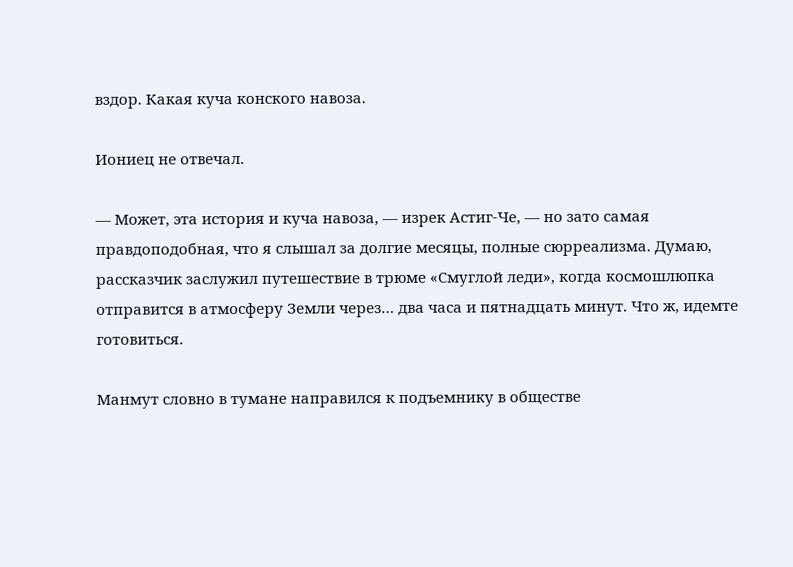вздор. Какая куча конского навоза.

Иониец не отвечал.

— Может, эта история и куча навоза, — изрек Астиг-Че, — но зато самая правдоподобная, что я слышал за долгие месяцы, полные сюрреализма. Думаю, рассказчик заслужил путешествие в трюме «Смуглой леди», когда космошлюпка отправится в атмосферу Земли через… два часа и пятнадцать минут. Что ж, идемте готовиться.

Манмут словно в тумане направился к подъемнику в обществе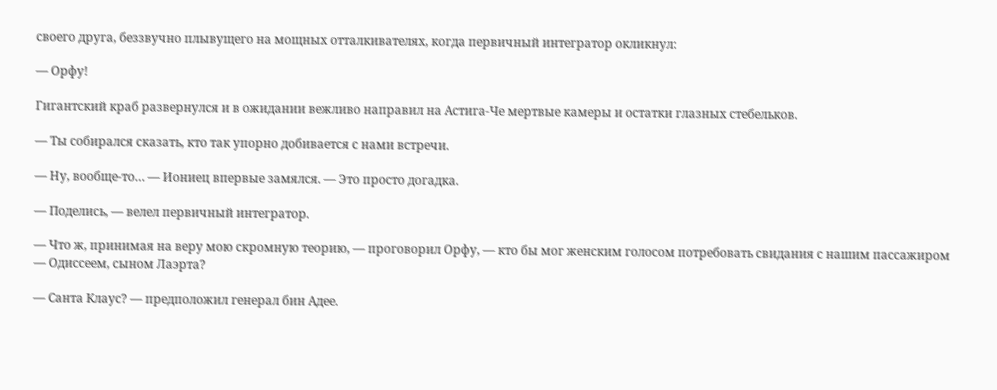своего друга, беззвучно плывущего на мощных отталкивателях, когда первичный интегратор окликнул:

— Орфу!

Гигантский краб развернулся и в ожидании вежливо направил на Астига-Че мертвые камеры и остатки глазных стебельков.

— Ты собирался сказать, кто так упорно добивается с нами встречи.

— Ну, вообще-то… — Иониец впервые замялся. — Это просто догадка.

— Поделись, — велел первичный интегратор.

— Что ж, принимая на веру мою скромную теорию, — проговорил Орфу, — кто бы мог женским голосом потребовать свидания с нашим пассажиром — Одиссеем, сыном Лаэрта?

— Санта Клаус? — предположил генерал бин Адее.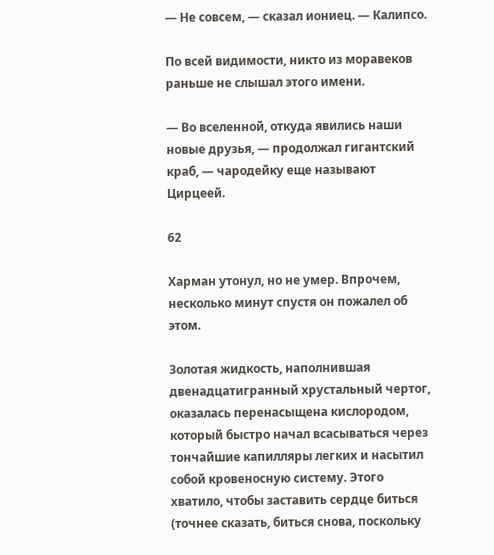— Не совсем, — сказал иониец. — Калипсо.

По всей видимости, никто из моравеков раньше не слышал этого имени.

— Во вселенной, откуда явились наши новые друзья, — продолжал гигантский краб, — чародейку еще называют Цирцеей.

62

Харман утонул, но не умер. Впрочем, несколько минут спустя он пожалел об этом.

Золотая жидкость, наполнившая двенадцатигранный хрустальный чертог, оказалась перенасыщена кислородом, который быстро начал всасываться через тончайшие капилляры легких и насытил собой кровеносную систему. Этого хватило, чтобы заставить сердце биться (точнее сказать, биться снова, поскольку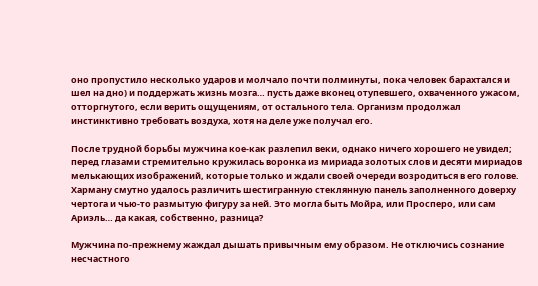оно пропустило несколько ударов и молчало почти полминуты, пока человек барахтался и шел на дно) и поддержать жизнь мозга… пусть даже вконец отупевшего, охваченного ужасом, отторгнутого, если верить ощущениям, от остального тела. Организм продолжал инстинктивно требовать воздуха, хотя на деле уже получал его.

После трудной борьбы мужчина кое-как разлепил веки, однако ничего хорошего не увидел; перед глазами стремительно кружилась воронка из мириада золотых слов и десяти мириадов мелькающих изображений, которые только и ждали своей очереди возродиться в его голове. Харману смутно удалось различить шестигранную стеклянную панель заполненного доверху чертога и чью-то размытую фигуру за ней. Это могла быть Мойра, или Просперо, или сам Ариэль… да какая, собственно, разница?

Мужчина по-прежнему жаждал дышать привычным ему образом. Не отключись сознание несчастного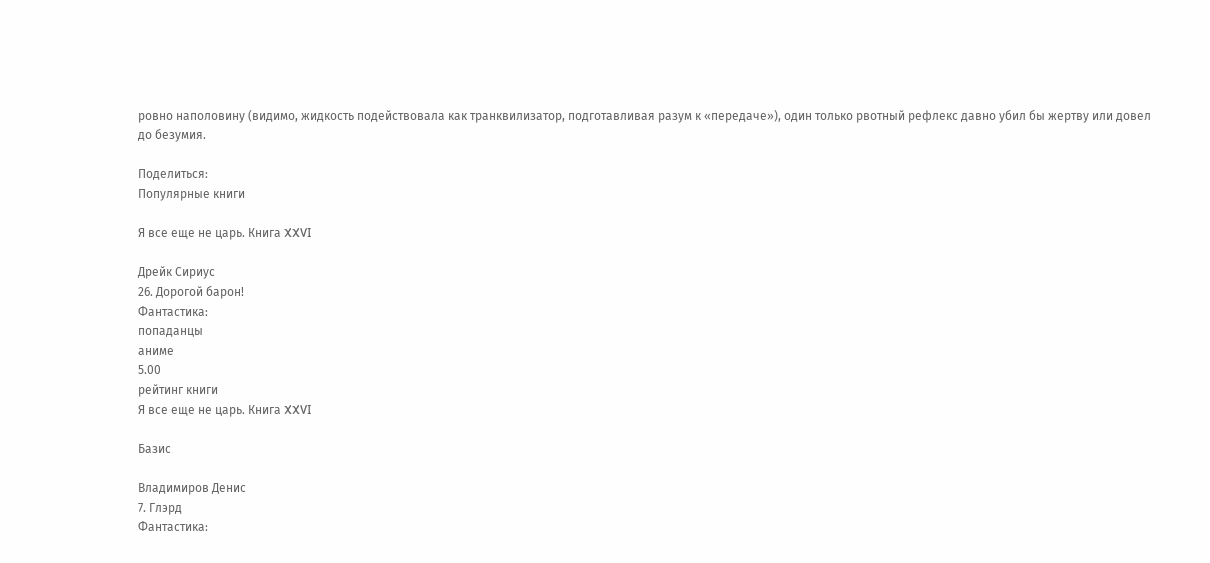ровно наполовину (видимо, жидкость подействовала как транквилизатор, подготавливая разум к «передаче»), один только рвотный рефлекс давно убил бы жертву или довел до безумия.

Поделиться:
Популярные книги

Я все еще не царь. Книга XXVI

Дрейк Сириус
26. Дорогой барон!
Фантастика:
попаданцы
аниме
5.00
рейтинг книги
Я все еще не царь. Книга XXVI

Базис

Владимиров Денис
7. Глэрд
Фантастика: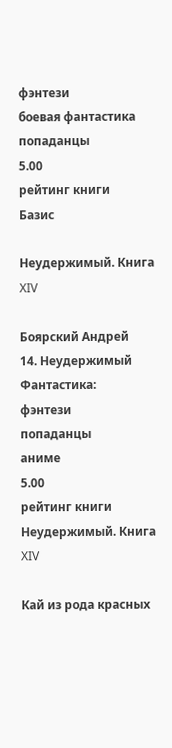фэнтези
боевая фантастика
попаданцы
5.00
рейтинг книги
Базис

Неудержимый. Книга XIV

Боярский Андрей
14. Неудержимый
Фантастика:
фэнтези
попаданцы
аниме
5.00
рейтинг книги
Неудержимый. Книга XIV

Кай из рода красных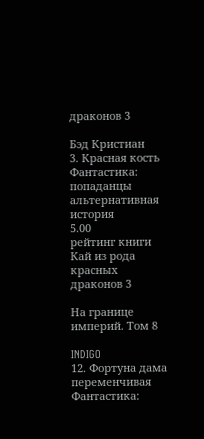драконов 3

Бэд Кристиан
3. Красная кость
Фантастика:
попаданцы
альтернативная история
5.00
рейтинг книги
Кай из рода красных драконов 3

На границе империй. Том 8

INDIGO
12. Фортуна дама переменчивая
Фантастика: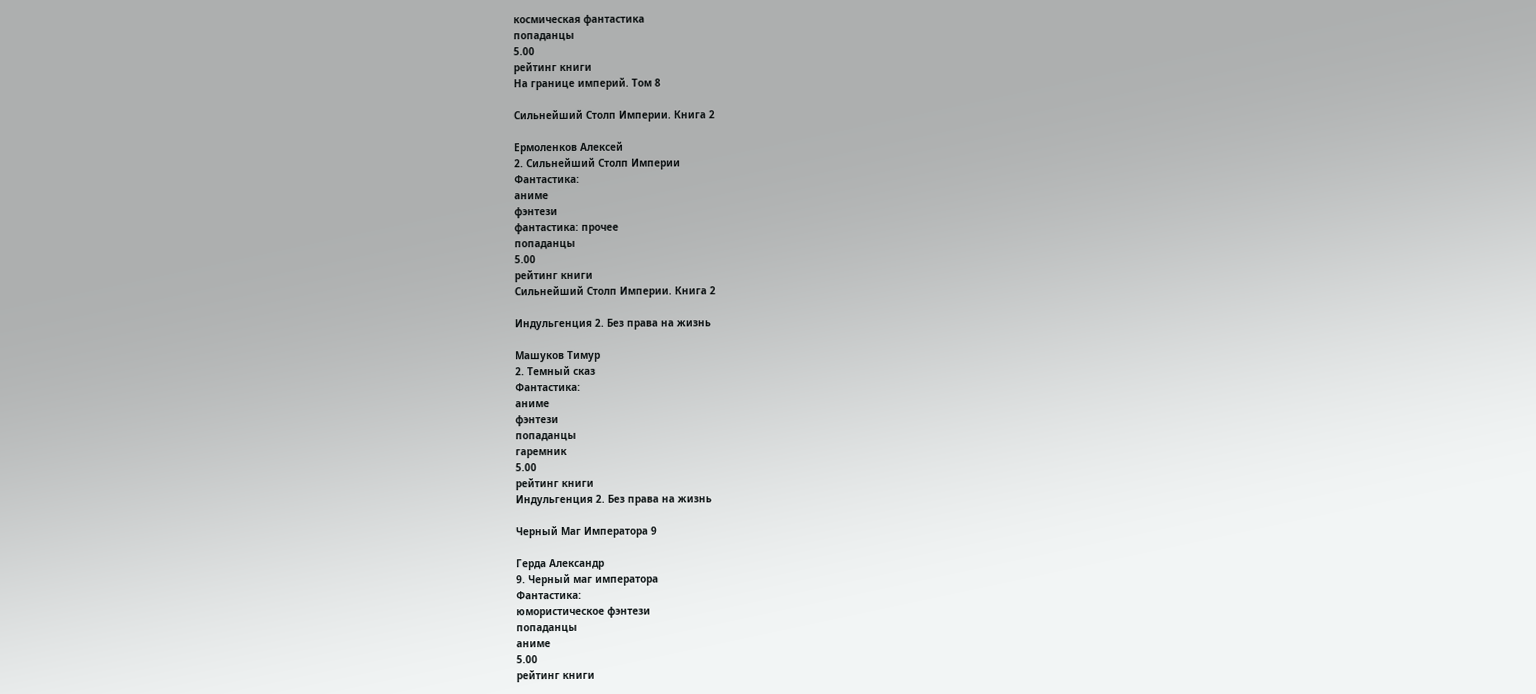космическая фантастика
попаданцы
5.00
рейтинг книги
На границе империй. Том 8

Сильнейший Столп Империи. Книга 2

Ермоленков Алексей
2. Сильнейший Столп Империи
Фантастика:
аниме
фэнтези
фантастика: прочее
попаданцы
5.00
рейтинг книги
Сильнейший Столп Империи. Книга 2

Индульгенция 2. Без права на жизнь

Машуков Тимур
2. Темный сказ
Фантастика:
аниме
фэнтези
попаданцы
гаремник
5.00
рейтинг книги
Индульгенция 2. Без права на жизнь

Черный Маг Императора 9

Герда Александр
9. Черный маг императора
Фантастика:
юмористическое фэнтези
попаданцы
аниме
5.00
рейтинг книги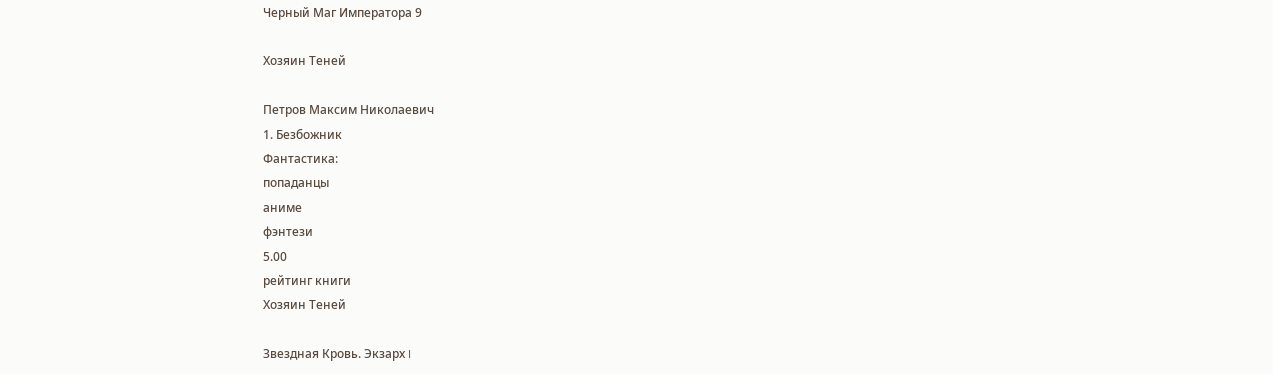Черный Маг Императора 9

Хозяин Теней

Петров Максим Николаевич
1. Безбожник
Фантастика:
попаданцы
аниме
фэнтези
5.00
рейтинг книги
Хозяин Теней

Звездная Кровь. Экзарх I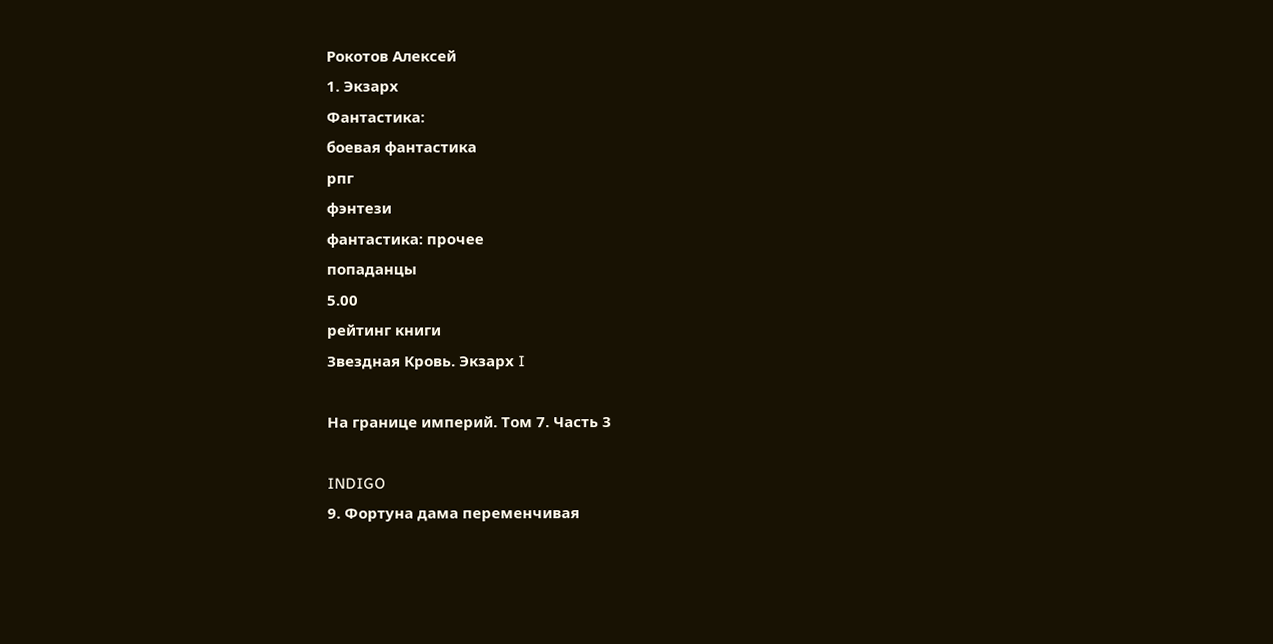Рокотов Алексей
1. Экзарх
Фантастика:
боевая фантастика
рпг
фэнтези
фантастика: прочее
попаданцы
5.00
рейтинг книги
Звездная Кровь. Экзарх I

На границе империй. Том 7. Часть 3

INDIGO
9. Фортуна дама переменчивая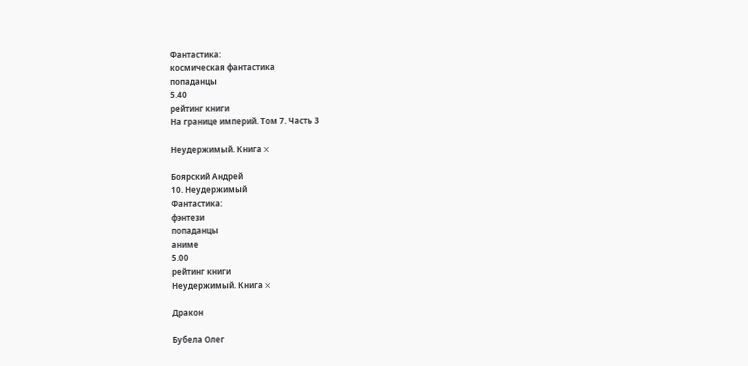Фантастика:
космическая фантастика
попаданцы
5.40
рейтинг книги
На границе империй. Том 7. Часть 3

Неудержимый. Книга X

Боярский Андрей
10. Неудержимый
Фантастика:
фэнтези
попаданцы
аниме
5.00
рейтинг книги
Неудержимый. Книга X

Дракон

Бубела Олег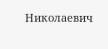Николаевич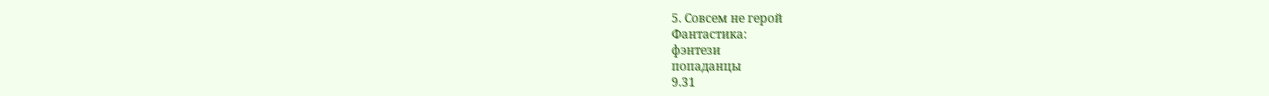5. Совсем не герой
Фантастика:
фэнтези
попаданцы
9.31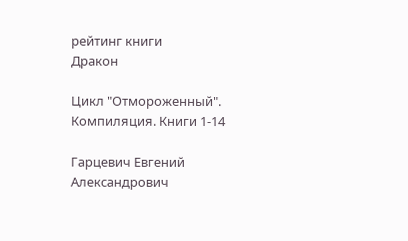рейтинг книги
Дракон

Цикл "Отмороженный". Компиляция. Книги 1-14

Гарцевич Евгений Александрович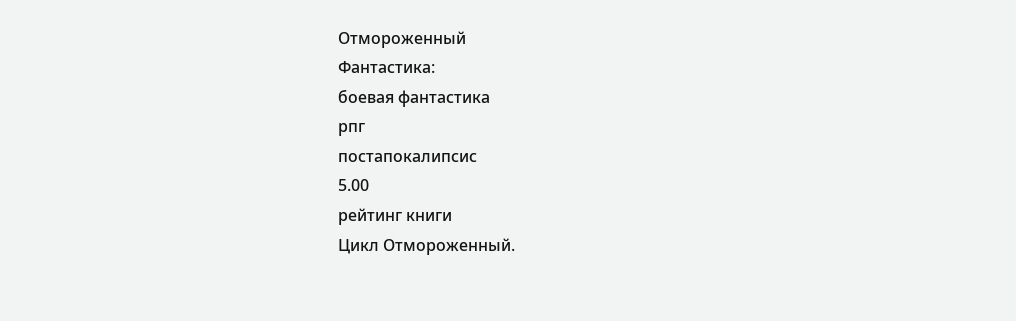Отмороженный
Фантастика:
боевая фантастика
рпг
постапокалипсис
5.00
рейтинг книги
Цикл Отмороженный.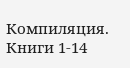Компиляция. Книги 1-14